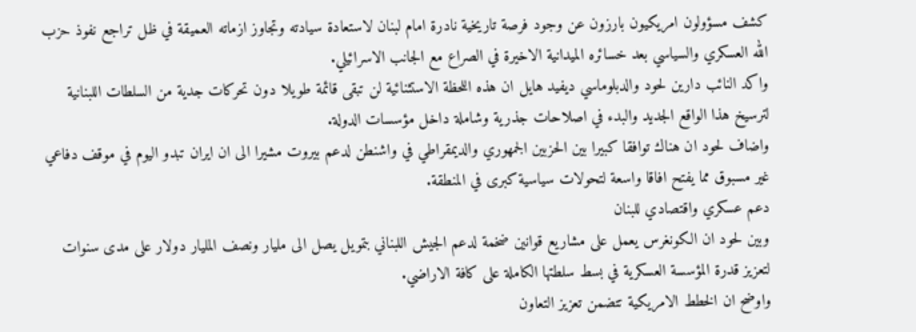كشف مسؤولون امريكيون بارزون عن وجود فرصة تاريخية نادرة امام لبنان لاستعادة سيادته وتجاوز ازماته العميقة في ظل تراجع نفوذ حزب الله العسكري والسياسي بعد خسائره الميدانية الاخيرة في الصراع مع الجانب الاسرائيلي.
واكد النائب دارين لحود والدبلوماسي ديفيد هايل ان هذه اللحظة الاستثنائية لن تبقى قائمة طويلا دون تحركات جدية من السلطات اللبنانية لترسيخ هذا الواقع الجديد والبدء في اصلاحات جذرية وشاملة داخل مؤسسات الدولة.
واضاف لحود ان هناك توافقا كبيرا بين الحزبين الجمهوري والديمقراطي في واشنطن لدعم بيروت مشيرا الى ان ايران تبدو اليوم في موقف دفاعي غير مسبوق مما يفتح افاقا واسعة لتحولات سياسية كبرى في المنطقة.
دعم عسكري واقتصادي للبنان
وبين لحود ان الكونغرس يعمل على مشاريع قوانين ضخمة لدعم الجيش اللبناني بتمويل يصل الى مليار ونصف المليار دولار على مدى سنوات لتعزيز قدرة المؤسسة العسكرية في بسط سلطتها الكاملة على كافة الاراضي.
واوضح ان الخطط الامريكية تتضمن تعزيز التعاون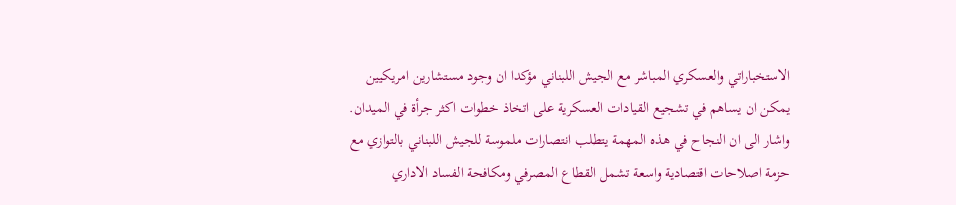الاستخباراتي والعسكري المباشر مع الجيش اللبناني مؤكدا ان وجود مستشارين امريكيين يمكن ان يساهم في تشجيع القيادات العسكرية على اتخاذ خطوات اكثر جرأة في الميدان.
واشار الى ان النجاح في هذه المهمة يتطلب انتصارات ملموسة للجيش اللبناني بالتوازي مع حزمة اصلاحات اقتصادية واسعة تشمل القطاع المصرفي ومكافحة الفساد الاداري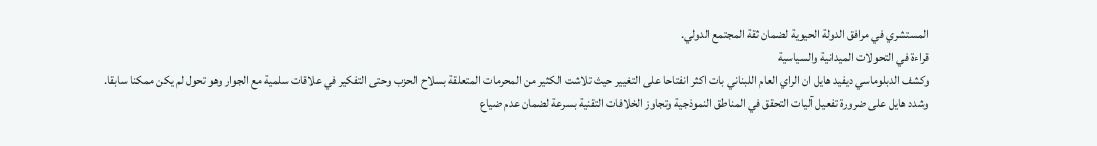المستشري في مرافق الدولة الحيوية لضمان ثقة المجتمع الدولي.
قراءة في التحولات الميدانية والسياسية
وكشف الدبلوماسي ديفيد هايل ان الراي العام اللبناني بات اكثر انفتاحا على التغيير حيث تلاشت الكثير من المحرمات المتعلقة بسلاح الحزب وحتى التفكير في علاقات سلمية مع الجوار وهو تحول لم يكن ممكنا سابقا.
وشدد هايل على ضرورة تفعيل آليات التحقق في المناطق النموذجية وتجاوز الخلافات التقنية بسرعة لضمان عدم ضياع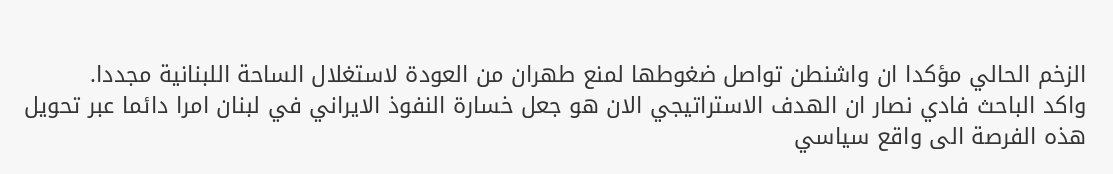الزخم الحالي مؤكدا ان واشنطن تواصل ضغوطها لمنع طهران من العودة لاستغلال الساحة اللبنانية مجددا.
واكد الباحث فادي نصار ان الهدف الاستراتيجي الان هو جعل خسارة النفوذ الايراني في لبنان امرا دائما عبر تحويل هذه الفرصة الى واقع سياسي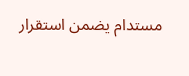مستدام يضمن استقرار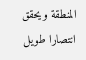المنطقة ويحقق انتصارا طويل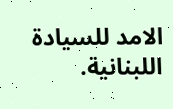الامد للسيادة اللبنانية.